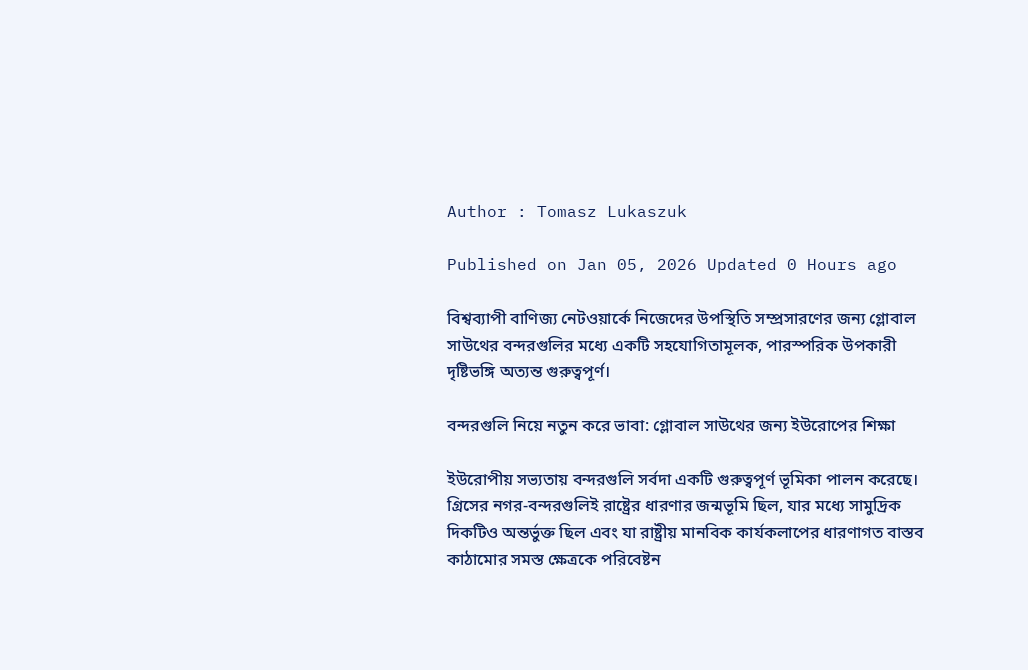Author : Tomasz Lukaszuk

Published on Jan 05, 2026 Updated 0 Hours ago

বিশ্বব্যাপী বাণিজ্য নেটওয়ার্কে নিজেদের উপস্থিতি সম্প্রসারণের জন্য গ্লোবাল সাউথের বন্দরগুলির মধ্যে একটি সহযোগিতামূলক, পারস্পরিক উপকারী দৃষ্টিভঙ্গি অত্যন্ত গুরুত্বপূর্ণ।

বন্দরগুলি নিয়ে নতুন করে ভাবা: গ্লোবাল সাউথের জন্য ইউরোপের শিক্ষা

ইউরোপীয় সভ্যতায় বন্দরগুলি সর্বদা একটি গুরুত্বপূর্ণ ভূমিকা পালন করেছে। গ্রিসের নগর-বন্দরগুলিই রাষ্ট্রের ধারণার জন্মভূমি ছিল, যার মধ্যে সামুদ্রিক দিকটিও অন্তর্ভুক্ত ছিল এবং যা রাষ্ট্রীয় মানবিক কার্যকলাপের ধারণাগত বাস্তব কাঠামোর সমস্ত ক্ষেত্রকে পরিবেষ্টন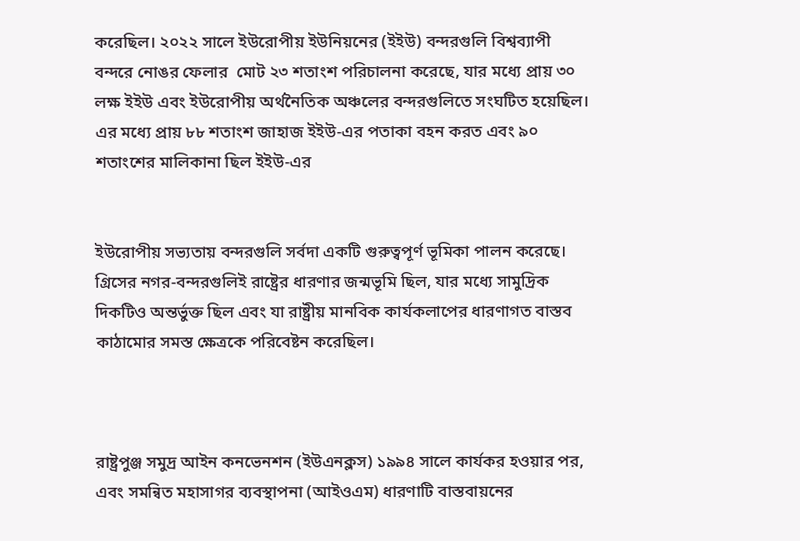করেছিল। ২০২২ সালে ইউরোপীয় ইউনিয়নের (ইইউ) বন্দরগুলি বিশ্বব্যাপী বন্দরে নোঙর ফেলার  মোট ২৩ শতাংশ পরিচালনা করেছে, যার মধ্যে প্রায় ৩০ লক্ষ ইইউ এবং ইউরোপীয় অর্থনৈতিক অঞ্চলের বন্দরগুলিতে সংঘটিত হয়েছিল। এর মধ্যে প্রায় ৮৮ শতাংশ জাহাজ ইইউ-এর পতাকা বহন করত এবং ৯০ শতাংশের মালিকানা ছিল ইইউ-এর


ইউরোপীয় সভ্যতায় বন্দরগুলি সর্বদা একটি গুরুত্বপূর্ণ ভূমিকা পালন করেছে। গ্রিসের নগর-বন্দরগুলিই রাষ্ট্রের ধারণার জন্মভূমি ছিল, যার মধ্যে সামুদ্রিক দিকটিও অন্তর্ভুক্ত ছিল এবং যা রাষ্ট্রীয় মানবিক কার্যকলাপের ধারণাগত বাস্তব কাঠামোর সমস্ত ক্ষেত্রকে পরিবেষ্টন করেছিল।



রাষ্ট্রপুঞ্জ সমুদ্র আইন কনভেনশন (ইউএনক্লস) ১৯৯৪ সালে কার্যকর হওয়ার পর, এবং সমন্বিত মহাসাগর ব্যবস্থাপনা (আইওএম) ধারণাটি বাস্তবায়নের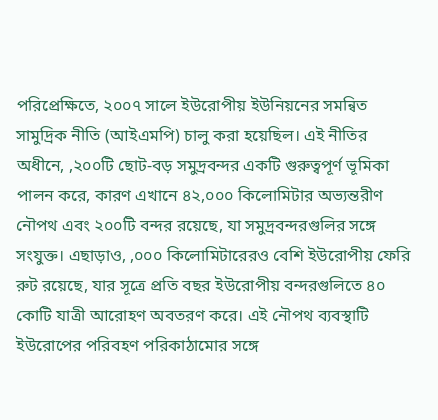পরিপ্রেক্ষিতে, ২০০৭ সালে ইউরোপীয় ইউনিয়নের সমন্বিত সামুদ্রিক নীতি (আইএমপি) চালু করা হয়েছিল। এই নীতির অধীনে, ,২০০টি ছোট-বড় সমুদ্রবন্দর একটি গুরুত্বপূর্ণ ভূমিকা পালন করে, কারণ এখানে ৪২,০০০ কিলোমিটার অভ্যন্তরীণ নৌপথ এবং ২০০টি বন্দর রয়েছে, যা সমুদ্রবন্দরগুলির সঙ্গে সংযুক্ত। এছাড়াও, ,০০০ কিলোমিটারেরও বেশি ইউরোপীয় ফেরি রুট রয়েছে, যার সূত্রে প্রতি বছর ইউরোপীয় বন্দরগুলিতে ৪০ কোটি যাত্রী আরোহণ অবতরণ করে। এই নৌপথ ব্যবস্থাটি ইউরোপের পরিবহণ পরিকাঠামোর সঙ্গে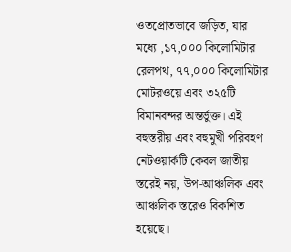ওতপ্রোতভাবে জড়িত, যার মধ্যে ,১৭,০০০ কিলোমিটার রেলপথ, ৭৭,০০০ কিলোমিটার মোটরওয়ে এবং ৩২৫টি বিমানবন্দর অন্তর্ভুক্ত। এই বহুস্তরীয় এবং বহুমুখী পরিবহণ নেটওয়ার্কটি কেবল জাতীয় স্তরেই নয়, উপ-আঞ্চলিক এবং আঞ্চলিক স্তরেও বিকশিত হয়েছে।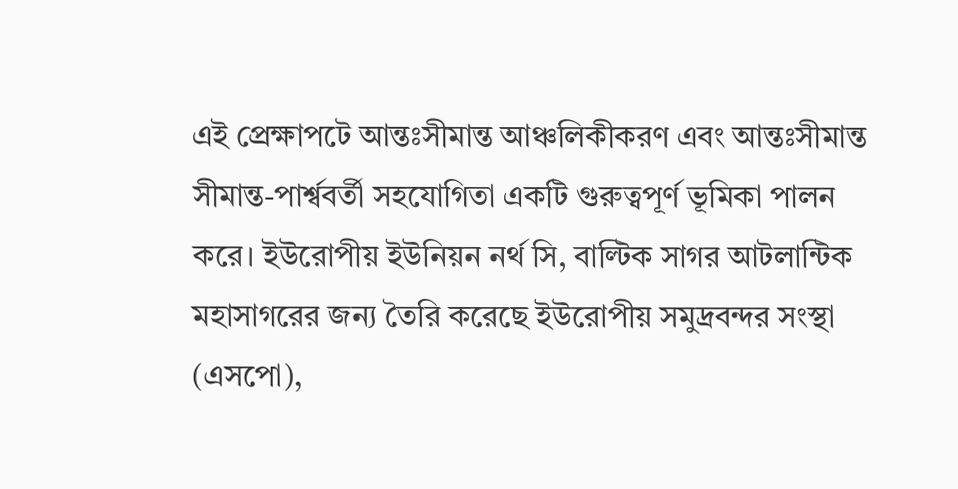এই প্রেক্ষাপটে আন্তঃসীমান্ত আঞ্চলিকীকরণ এবং আন্তঃসীমান্ত সীমান্ত-পার্শ্ববর্তী সহযোগিতা একটি গুরুত্বপূর্ণ ভূমিকা পালন করে। ইউরোপীয় ইউনিয়ন নর্থ সি, বাল্টিক সাগর আটলান্টিক মহাসাগরের জন্য তৈরি করেছে ইউরোপীয় সমুদ্রবন্দর সংস্থা (এসপো),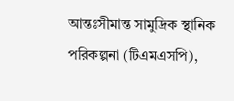আন্তঃসীমান্ত সামুদ্রিক স্থানিক পরিকল্পনা (টিএমএসপি),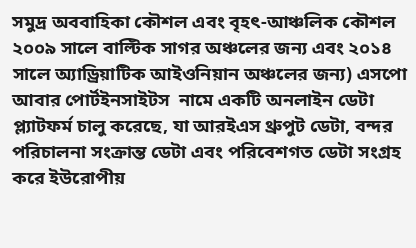সমুদ্র অববাহিকা কৌশল এবং বৃহৎ-আঞ্চলিক কৌশল ২০০৯ সালে বাল্টিক সাগর অঞ্চলের জন্য এবং ২০১৪ সালে অ্যাড্রিয়াটিক আইওনিয়ান অঞ্চলের জন্য) এসপো আবার পোর্টইনসাইটস  নামে একটি অনলাইন ডেটা প্ল্যাটফর্ম চালু করেছে, যা আরইএস থ্রুপুট ডেটা, বন্দর পরিচালনা সংক্রান্ত ডেটা এবং পরিবেশগত ডেটা সংগ্রহ করে ইউরোপীয়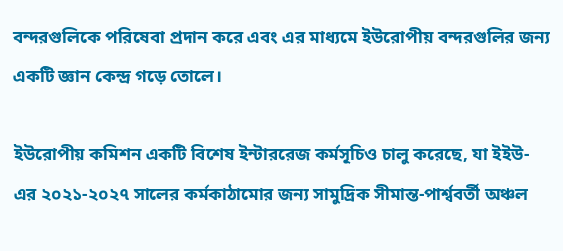বন্দরগুলিকে পরিষেবা প্রদান করে এবং এর মাধ্যমে ইউরোপীয় বন্দরগুলির জন্য একটি জ্ঞান কেন্দ্র গড়ে তোলে।

ইউরোপীয় কমিশন একটি বিশেষ ইন্টাররেজ কর্মসূচিও চালু করেছে, যা ইইউ-এর ২০২১-২০২৭ সালের কর্মকাঠামোর জন্য সামুদ্রিক সীমান্ত-পার্শ্ববর্তী অঞ্চল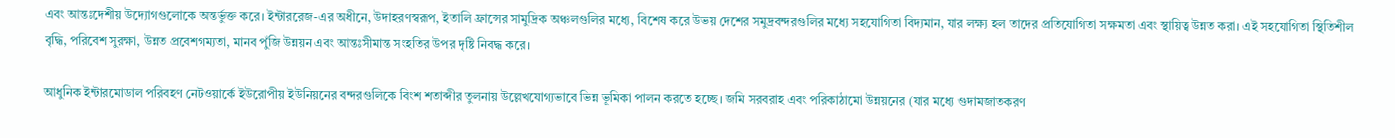এবং আন্তঃদেশীয় উদ্যোগগুলোকে অন্তর্ভুক্ত করে। ইন্টাররেজ-এর অধীনে, উদাহরণস্বরূপ, ইতালি ফ্রান্সের সামুদ্রিক অঞ্চলগুলির মধ্যে, বিশেষ করে উভয় দেশের সমুদ্রবন্দরগুলির মধ্যে সহযোগিতা বিদ্যমান, যার লক্ষ্য হল তাদের প্রতিযোগিতা সক্ষমতা এবং স্থায়িত্ব উন্নত করা। এই সহযোগিতা স্থিতিশীল বৃদ্ধি, পরিবেশ সুরক্ষা, উন্নত প্রবেশগম্যতা, মানব পুঁজি উন্নয়ন এবং আন্তঃসীমান্ত সংহতির উপর দৃষ্টি নিবদ্ধ করে।

আধুনিক ইন্টারমোডাল পরিবহণ নেটওয়ার্কে ইউরোপীয় ইউনিয়নের বন্দরগুলিকে বিংশ শতাব্দীর তুলনায় উল্লেখযোগ্যভাবে ভিন্ন ভূমিকা পালন করতে হচ্ছে। জমি সরবরাহ এবং পরিকাঠামো উন্নয়নের (যার মধ্যে গুদামজাতকরণ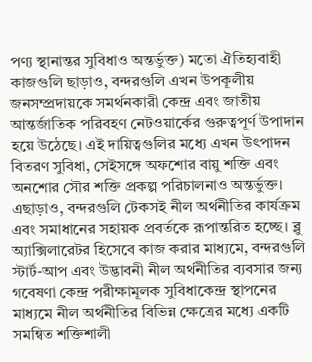পণ্য স্থানান্তর সুবিধাও অন্তর্ভুক্ত) মতো ঐতিহ্যবাহী কাজগুলি ছাড়াও, বন্দরগুলি এখন উপকূলীয় জনসম্প্রদায়কে সমর্থনকারী কেন্দ্র এবং জাতীয় আন্তর্জাতিক পরিবহণ নেটওয়ার্কের গুরুত্বপূর্ণ উপাদান হয়ে উঠেছে। এই দায়িত্বগুলির মধ্যে এখন উৎপাদন বিতরণ সুবিধা, সেইসঙ্গে অফশোর বায়ু শক্তি এবং অনশোর সৌর শক্তি প্রকল্প পরিচালনাও অন্তর্ভুক্ত। এছাড়াও, বন্দরগুলি টেকসই নীল অর্থনীতির কার্যক্রম এবং সমাধানের সহায়ক প্রবর্তকে রূপান্তরিত হচ্ছে। ব্লু অ্যাক্সিলারেটর হিসেবে কাজ করার মাধ্যমে, বন্দরগুলি স্টার্ট-আপ এবং উদ্ভাবনী নীল অর্থনীতির ব্যবসার জন্য গবেষণা কেন্দ্র পরীক্ষামূলক সুবিধাকেন্দ্র স্থাপনের মাধ্যমে নীল অর্থনীতির বিভিন্ন ক্ষেত্রের মধ্যে একটি সমন্বিত শক্তিশালী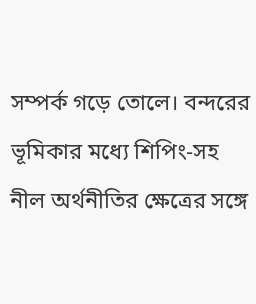সম্পর্ক গড়ে তোলে। বন্দরের ভূমিকার মধ্যে শিপিং-সহ নীল অর্থনীতির ক্ষেত্রের সঙ্গে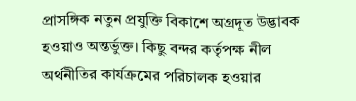প্রাসঙ্গিক নতুন প্রযুক্তি বিকাশে অগ্রদূত উদ্ভাবক হওয়াও অন্তর্ভুক্ত। কিছু বন্দর কর্তৃপক্ষ নীল অর্থনীতির কার্যক্রমের পরিচালক হওয়ার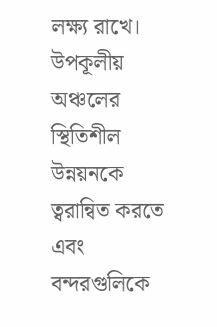লক্ষ্য রাখে। উপকূলীয় অঞ্চলের স্থিতিশীল উন্নয়নকে ত্বরান্বিত করতে এবং বন্দরগুলিকে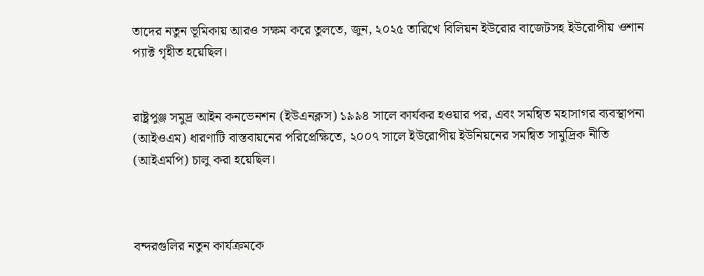তাদের নতুন ভূমিকায় আরও সক্ষম করে তুলতে, জুন, ২০২৫ তারিখে বিলিয়ন ইউরোর বাজেটসহ ইউরোপীয় ওশান প্যাক্ট গৃহীত হয়েছিল।


রাষ্ট্রপুঞ্জ সমুদ্র আইন কনভেনশন (ইউএনক্লস) ১৯৯৪ সালে কার্যকর হওয়ার পর, এবং সমন্বিত মহাসাগর ব্যবস্থাপনা (আইওএম) ধারণাটি বাস্তবায়নের পরিপ্রেক্ষিতে, ২০০৭ সালে ইউরোপীয় ইউনিয়নের সমন্বিত সামুদ্রিক নীতি (আইএমপি) চালু করা হয়েছিল।



বন্দরগুলির নতুন কার্যক্রমকে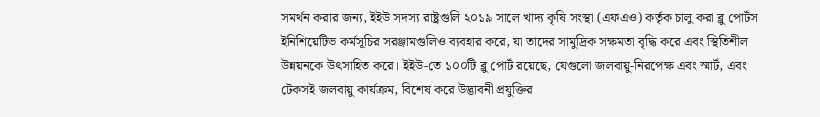সমর্থন করার জন্য, ইইউ সদস্য রাষ্ট্রগুলি ২০১৯ সালে খাদ্য কৃষি সংস্থা (এফএও) কর্তৃক চালু করা ব্লু পোর্টস ইনিশিয়েটিভ কর্মসূচির সরঞ্জামগুলিও ব্যবহার করে, যা তাদের সামুদ্রিক সক্ষমতা বৃদ্ধি করে এবং স্থিতিশীল উন্নয়নকে উৎসাহিত করে। ইইউ-তে ১০০টি ব্লু পোর্ট রয়েছে, যেগুলো জলবায়ু-নিরপেক্ষ এবং স্মার্ট, এবং টেকসই জলবায়ু কার্যক্রম, বিশেষ করে উদ্ভাবনী প্রযুক্তির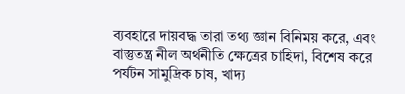ব্যবহারে দায়বদ্ধ তারা তথ্য জ্ঞান বিনিময় করে, এবং বাস্তুতন্ত্র নীল অর্থনীতি ক্ষেত্রের চাহিদা, বিশেষ করে পর্যটন সামুদ্রিক চাষ, খাদ্য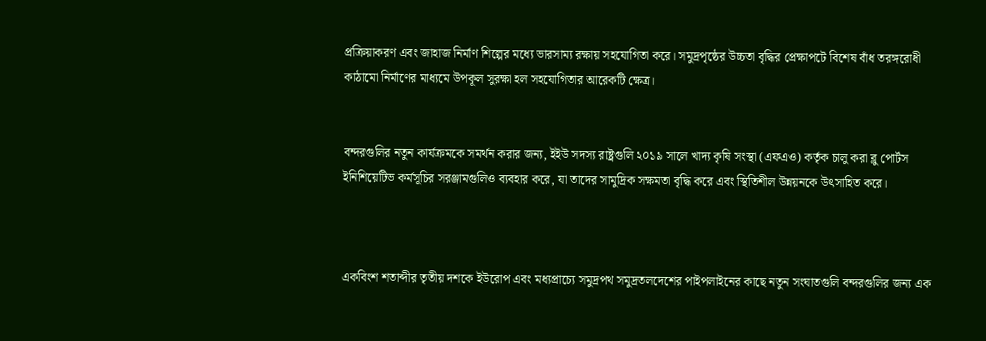প্রক্রিয়াকরণ এবং জাহাজ নির্মাণ শিল্পের মধ্যে ভারসাম্য রক্ষায় সহযোগিতা করে। সমুদ্রপৃষ্ঠের উচ্চতা বৃদ্ধির প্রেক্ষাপটে বিশেষ বাঁধ তরঙ্গরোধী কাঠামো নির্মাণের মাধ্যমে উপকূল সুরক্ষা হল সহযোগিতার আরেকটি ক্ষেত্র।


বন্দরগুলির নতুন কার্যক্রমকে সমর্থন করার জন্য, ইইউ সদস্য রাষ্ট্রগুলি ২০১৯ সালে খাদ্য কৃষি সংস্থা (এফএও) কর্তৃক চালু করা ব্লু পোর্টস ইনিশিয়েটিভ কর্মসূচির সরঞ্জামগুলিও ব্যবহার করে, যা তাদের সামুদ্রিক সক্ষমতা বৃদ্ধি করে এবং স্থিতিশীল উন্নয়নকে উৎসাহিত করে।



একবিংশ শতাব্দীর তৃতীয় দশকে ইউরোপ এবং মধ্যপ্রাচ্যে সমুদ্রপথ সমুদ্রতলদেশের পাইপলাইনের কাছে নতুন সংঘাতগুলি বন্দরগুলির জন্য এক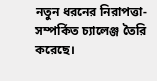নতুন ধরনের নিরাপত্তা-সম্পর্কিত চ্যালেঞ্জ তৈরি করেছে।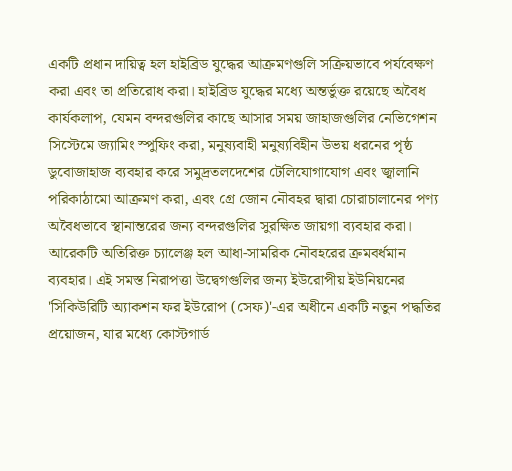একটি প্রধান দায়িত্ব হল হাইব্রিড যুদ্ধের আক্রমণগুলি সক্রিয়ভাবে পর্যবেক্ষণ করা এবং তা প্রতিরোধ করা। হাইব্রিড যুদ্ধের মধ্যে অন্তর্ভুক্ত রয়েছে অবৈধ কার্যকলাপ, যেমন বন্দরগুলির কাছে আসার সময় জাহাজগুলির নেভিগেশন সিস্টেমে জ্যামিং স্পুফিং করা, মনুষ্যবাহী মনুষ্যবিহীন উভয় ধরনের পৃষ্ঠ ডুবোজাহাজ ব্যবহার করে সমুদ্রতলদেশের টেলিযোগাযোগ এবং জ্বালানি পরিকাঠামো আক্রমণ করা, এবং গ্রে জোন নৌবহর দ্বারা চোরাচালানের পণ্য অবৈধভাবে স্থানান্তরের জন্য বন্দরগুলির সুরক্ষিত জায়গা ব্যবহার করা। আরেকটি অতিরিক্ত চ্যালেঞ্জ হল আধা-সামরিক নৌবহরের ক্রমবর্ধমান ব্যবহার। এই সমস্ত নিরাপত্তা উদ্বেগগুলির জন্য ইউরোপীয় ইউনিয়নের 'সিকিউরিটি অ্যাকশন ফর ইউরোপ (সেফ)'-এর অধীনে একটি নতুন পদ্ধতির প্রয়োজন, যার মধ্যে কোস্টগার্ড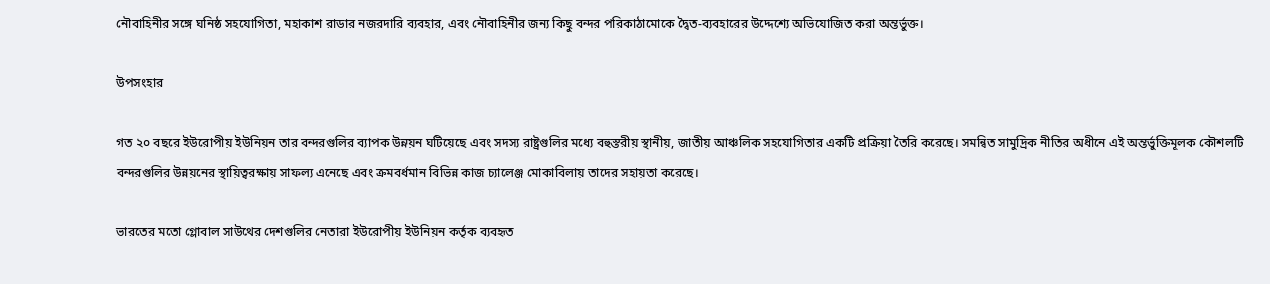নৌবাহিনীর সঙ্গে ঘনিষ্ঠ সহযোগিতা, মহাকাশ রাডার নজরদারি ব্যবহার, এবং নৌবাহিনীর জন্য কিছু বন্দর পরিকাঠামোকে দ্বৈত-ব্যবহারের উদ্দেশ্যে অভিযোজিত করা অন্তর্ভুক্ত।

উপসংহার

গত ২০ বছরে ইউরোপীয় ইউনিয়ন তার বন্দরগুলির ব্যাপক উন্নয়ন ঘটিয়েছে এবং সদস্য রাষ্ট্রগুলির মধ্যে বহুস্তরীয় স্থানীয়, জাতীয় আঞ্চলিক সহযোগিতার একটি প্রক্রিয়া তৈরি করেছে। সমন্বিত সামুদ্রিক নীতির অধীনে এই অন্তর্ভুক্তিমূলক কৌশলটি বন্দরগুলির উন্নয়নের স্থায়িত্বরক্ষায় সাফল্য এনেছে এবং ক্রমবর্ধমান বিভিন্ন কাজ চ্যালেঞ্জ মোকাবিলায় তাদের সহায়তা করেছে।

ভারতের মতো গ্লোবাল সাউথের দেশগুলির নেতারা ইউরোপীয় ইউনিয়ন কর্তৃক ব্যবহৃত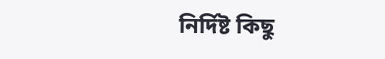নির্দিষ্ট কিছু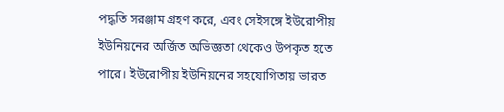পদ্ধতি সরঞ্জাম গ্রহণ করে, এবং সেইসঙ্গে ইউরোপীয় ইউনিয়নের অর্জিত অভিজ্ঞতা থেকেও উপকৃত হতে পারে। ইউরোপীয় ইউনিয়নের সহযোগিতায় ভারত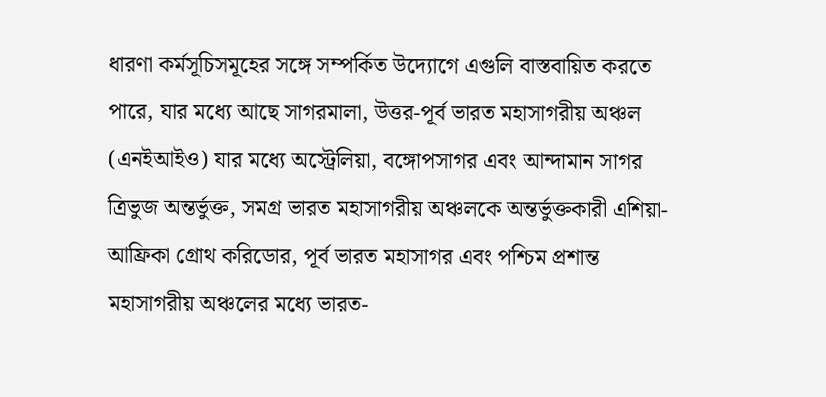ধারণা কর্মসূচিসমূহের সঙ্গে সম্পর্কিত উদ্যোগে এগুলি বাস্তবায়িত করতে পারে, যার মধ্যে আছে সাগরমালা, উত্তর-পূর্ব ভারত মহাসাগরীয় অঞ্চল (এনইআইও) যার মধ্যে অস্ট্রেলিয়া, বঙ্গোপসাগর এবং আন্দামান সাগর ত্রিভুজ অন্তর্ভুক্ত, সমগ্র ভারত মহাসাগরীয় অঞ্চলকে অন্তর্ভুক্তকারী এশিয়া-আফ্রিকা গ্রোথ করিডোর, পূর্ব ভারত মহাসাগর এবং পশ্চিম প্রশান্ত মহাসাগরীয় অঞ্চলের মধ্যে ভারত-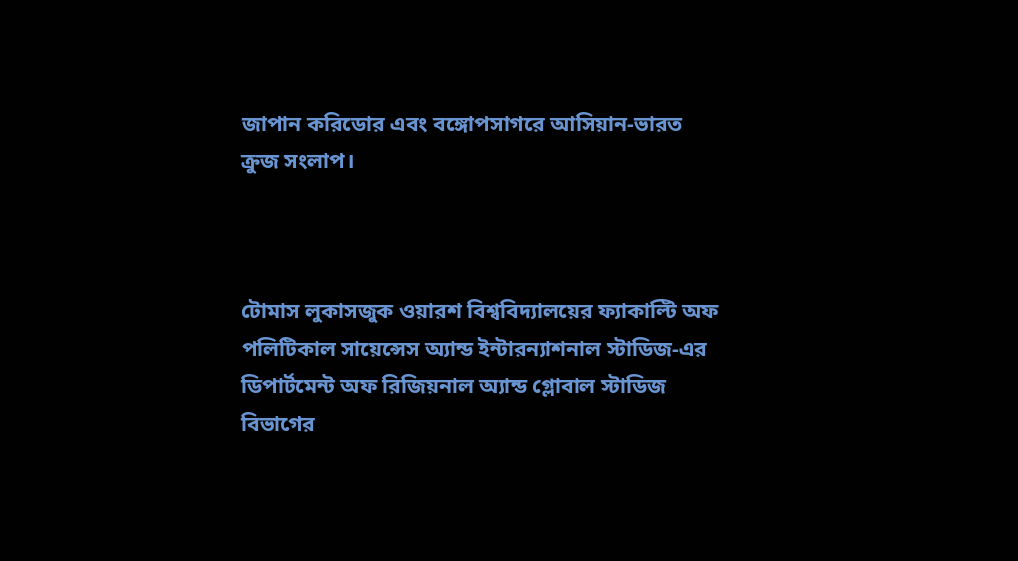জাপান করিডোর এবং বঙ্গোপসাগরে আসিয়ান-ভারত ক্রুজ সংলাপ।



টোমাস লুকাসজুক ওয়ারশ বিশ্ববিদ্যালয়ের ফ্যাকাল্টি অফ পলিটিকাল সায়েন্সেস অ্যান্ড ইন্টারন্যাশনাল স্টাডিজ-এর ডিপার্টমেন্ট অফ রিজিয়নাল অ্যান্ড গ্লোবাল স্টাডিজ বিভাগের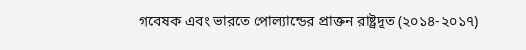গবেষক এবং ভারতে পোল্যান্ডের প্রাক্তন রাষ্ট্রদূত (২০১৪-২০১৭)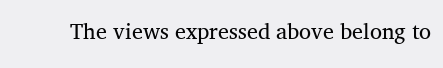The views expressed above belong to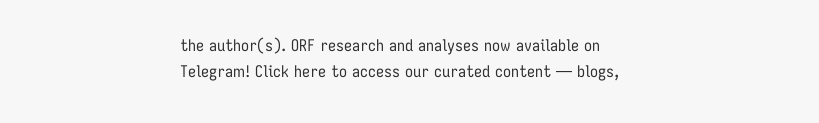the author(s). ORF research and analyses now available on Telegram! Click here to access our curated content — blogs,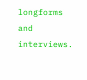longforms and interviews.